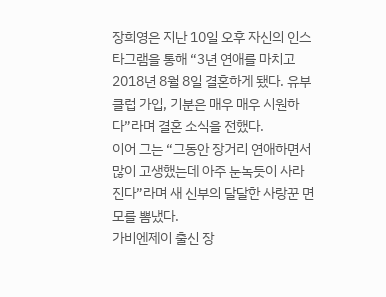장희영은 지난 10일 오후 자신의 인스타그램을 통해 “3년 연애를 마치고 2018년 8월 8일 결혼하게 됐다. 유부클럽 가입, 기분은 매우 매우 시원하다”라며 결혼 소식을 전했다.
이어 그는 “그동안 장거리 연애하면서 많이 고생했는데 아주 눈녹듯이 사라진다”라며 새 신부의 달달한 사랑꾼 면모를 뽐냈다.
가비엔제이 출신 장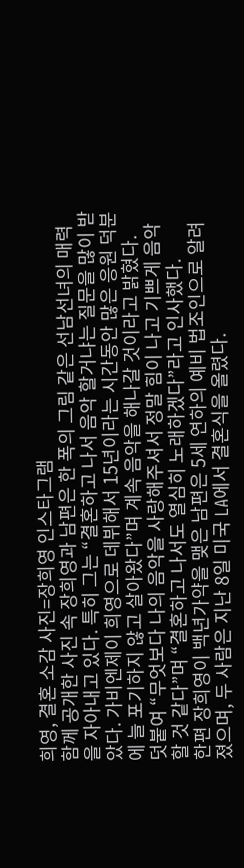희영, 결혼 소감 사진=장희영 인스타그램
함께 공개한 사진 속 장희영과 남편은 한 폭의 그림 같은 선남선녀의 매력을 자아내고 있다. 특히 그는 “결혼하고 나서 음악 할거냐는 질문을 많이 받았다. 가비엔제이 희영으로 데뷔해서 15년이라는 시간동안 많은 응원 덕분에 늘 포기하지 않고 살아왔다”며 계속 음악을 해나갈 것이라고 밝혔다.
덧붙여 “무엇보다 나의 음악을 사랑해주셔서 정말 힘이 나고 기쁘게 음악할 것 같다”며 “결혼하고 나서도 열심히 노래하겠다”라고 인사했다.
한편 장희영이 백년가약을 맺은 남편은 5세 연하의 예비 법조인으로 알려졌으며, 두 사람은 지난 8일 미국 LA에서 결혼식을 올렸다.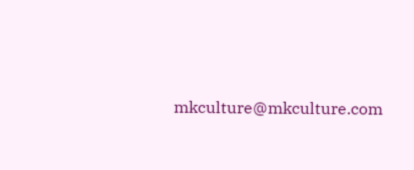mkculture@mkculture.com